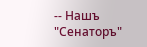-- Нашъ "Сенаторъ"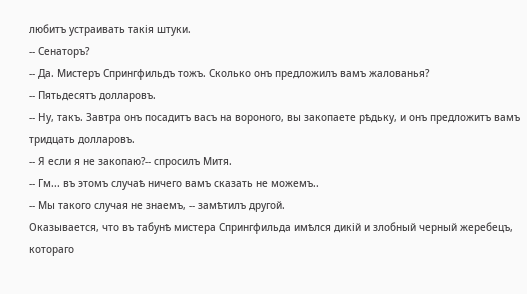любитъ устраивать такія штуки.
-- Сенаторъ?
-- Да. Мистеръ Спрингфильдъ тожъ. Сколько онъ предложилъ вамъ жалованья?
-- Пятьдесятъ долларовъ.
-- Ну, такъ. Завтра онъ посадитъ васъ на вороного, вы закопаете рѣдьку, и онъ предложитъ вамъ тридцать долларовъ.
-- Я если я не закопаю?-- спросилъ Митя.
-- Гм... въ этомъ случаѣ ничего вамъ сказать не можемъ..
-- Мы такого случая не знаемъ, -- замѣтилъ другой.
Оказывается, что въ табунѣ мистера Спрингфильда имѣлся дикій и злобный черный жеребецъ, котораго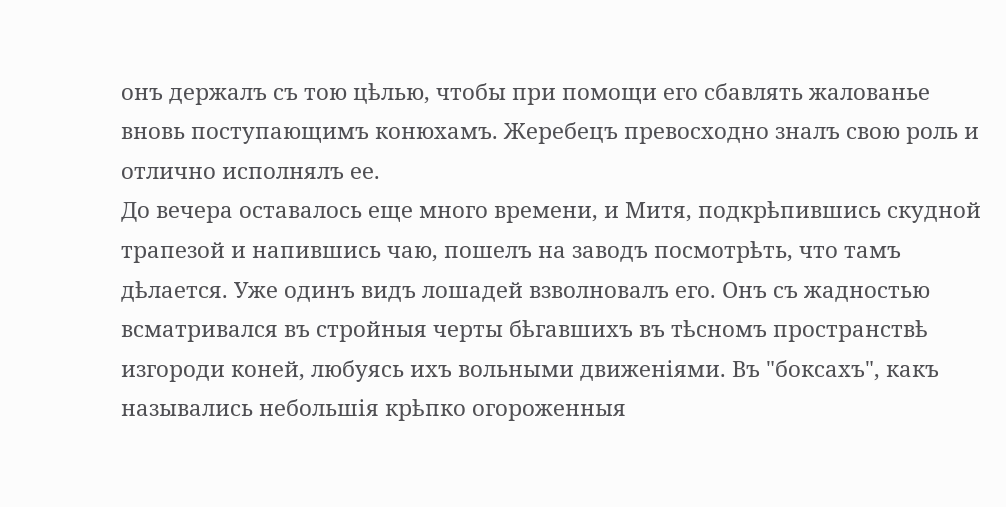онъ держалъ съ тою цѣлью, чтобы при помощи его сбавлять жалованье вновь поступающимъ конюхамъ. Жеребецъ превосходно зналъ свою роль и отлично исполнялъ ее.
До вечера оставалось еще много времени, и Митя, подкрѣпившись скудной трапезой и напившись чаю, пошелъ на заводъ посмотрѣть, что тамъ дѣлается. Уже одинъ видъ лошадей взволновалъ его. Онъ съ жадностью всматривался въ стройныя черты бѣгавшихъ въ тѣсномъ пространствѣ изгороди коней, любуясь ихъ вольными движеніями. Въ "боксахъ", какъ назывались небольшія крѣпко огороженныя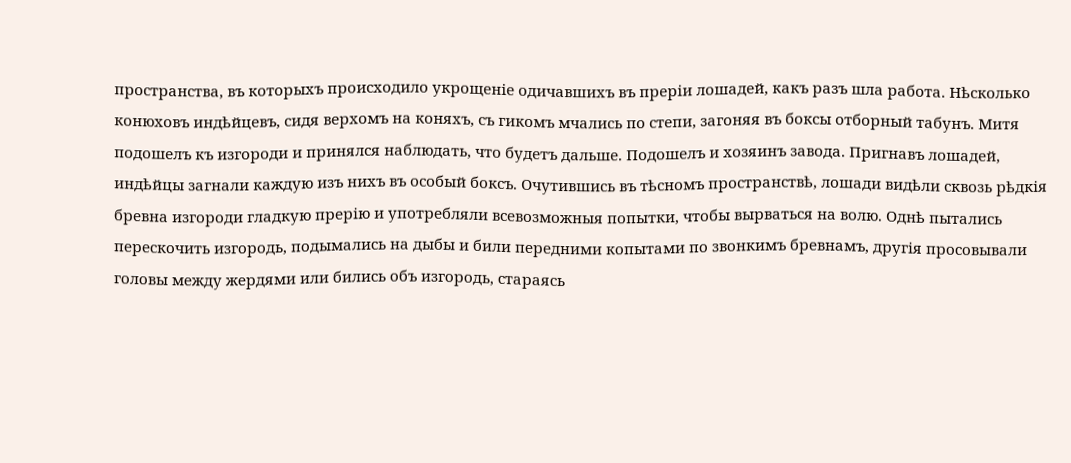пространства, въ которыхъ происходило укрощеніе одичавшихъ въ преріи лошадей, какъ разъ шла работа. Нѣсколько конюховъ индѣйцевъ, сидя верхомъ на коняхъ, съ гикомъ мчались по степи, загоняя въ боксы отборный табунъ. Митя подошелъ къ изгороди и принялся наблюдать, что будетъ дальше. Подошелъ и хозяинъ завода. Пригнавъ лошадей, индѣйцы загнали каждую изъ нихъ въ особый боксъ. Очутившись въ тѣсномъ пространствѣ, лошади видѣли сквозь рѣдкія бревна изгороди гладкую прерію и употребляли всевозможныя попытки, чтобы вырваться на волю. Однѣ пытались перескочить изгородь, подымались на дыбы и били передними копытами по звонкимъ бревнамъ, другія просовывали головы между жердями или бились объ изгородь, стараясь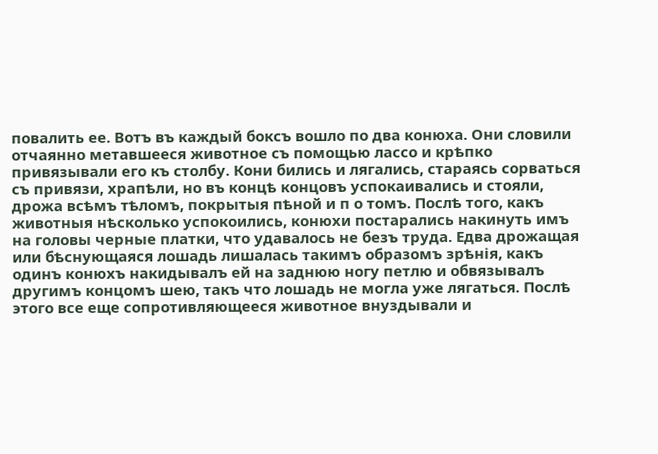повалить ее. Вотъ въ каждый боксъ вошло по два конюха. Они словили отчаянно метавшееся животное съ помощью лассо и крѣпко привязывали его къ столбу. Кони бились и лягались, стараясь сорваться съ привязи, храпѣли, но въ концѣ концовъ успокаивались и стояли, дрожа всѣмъ тѣломъ, покрытыя пѣной и п о томъ. Послѣ того, какъ животныя нѣсколько успокоились, конюхи постарались накинуть имъ на головы черные платки, что удавалось не безъ труда. Едва дрожащая или бѣснующаяся лошадь лишалась такимъ образомъ зрѣнія, какъ одинъ конюхъ накидывалъ ей на заднюю ногу петлю и обвязывалъ другимъ концомъ шею, такъ что лошадь не могла уже лягаться. Послѣ этого все еще сопротивляющееся животное внуздывали и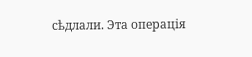сѣдлали. Эта операція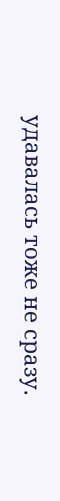удавалась тоже не сразу.